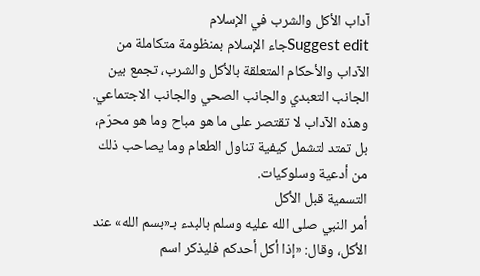آداب الأكل والشرب في الإسلام
Suggest editجاء الإسلام بمنظومة متكاملة من الآداب والأحكام المتعلقة بالأكل والشرب، تجمع بين الجانب التعبدي والجانب الصحي والجانب الاجتماعي. وهذه الآداب لا تقتصر على ما هو مباح وما هو محرّم، بل تمتد لتشمل كيفية تناول الطعام وما يصاحب ذلك من أدعية وسلوكيات.
التسمية قبل الأكل
أمر النبي صلى الله عليه وسلم بالبدء بـ«بسم الله» عند الأكل، وقال: «إذا أكل أحدكم فليذكر اسم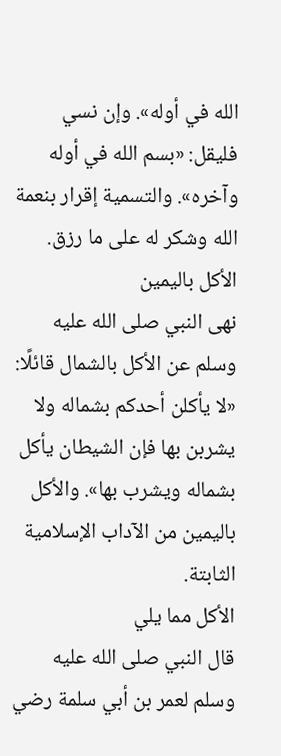الله في أوله». وإن نسي فليقل: «بسم الله في أوله وآخره». والتسمية إقرار بنعمة الله وشكر له على ما رزق.
الأكل باليمين
نهى النبي صلى الله عليه وسلم عن الأكل بالشمال قائلًا: «لا يأكلن أحدكم بشماله ولا يشربن بها فإن الشيطان يأكل بشماله ويشرب بها». والأكل باليمين من الآداب الإسلامية الثابتة.
الأكل مما يلي
قال النبي صلى الله عليه وسلم لعمر بن أبي سلمة رضي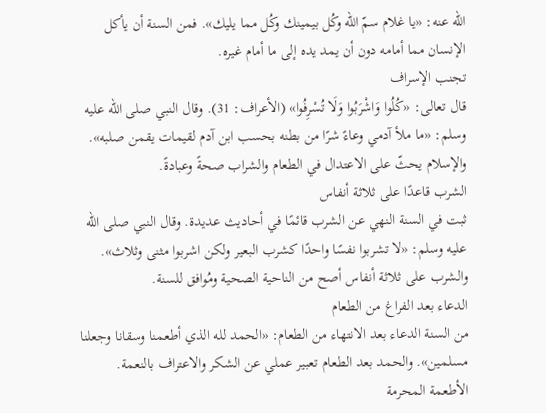الله عنه: «يا غلام سمّ الله وكُل بيمينك وكُل مما يليك». فمن السنة أن يأكل الإنسان مما أمامه دون أن يمد يده إلى ما أمام غيره.
تجنب الإسراف
قال تعالى: «كُلُوا وَاشْرَبُوا وَلَا تُسْرِفُوا» (الأعراف: 31). وقال النبي صلى الله عليه وسلم: «ما ملأ آدمي وعاءً شرًا من بطنه بحسب ابن آدم لقيمات يقمن صلبه». والإسلام يحثّ على الاعتدال في الطعام والشراب صحةً وعبادةً.
الشرب قاعدًا على ثلاثة أنفاس
ثبت في السنة النهي عن الشرب قائمًا في أحاديث عديدة. وقال النبي صلى الله عليه وسلم: «لا تشربوا نفسًا واحدًا كشرب البعير ولكن اشربوا مثنى وثلاث». والشرب على ثلاثة أنفاس أصح من الناحية الصحية ومُوافق للسنة.
الدعاء بعد الفراغ من الطعام
من السنة الدعاء بعد الانتهاء من الطعام: «الحمد لله الذي أطعمنا وسقانا وجعلنا مسلمين». والحمد بعد الطعام تعبير عملي عن الشكر والاعتراف بالنعمة.
الأطعمة المحرمة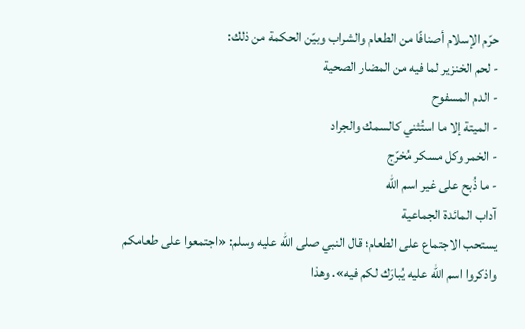حرّم الإسلام أصنافًا من الطعام والشراب وبيّن الحكمة من ذلك:
- لحم الخنزير لما فيه من المضار الصحية
- الدم المسفوح
- الميتة إلا ما استُثني كالسمك والجراد
- الخمر وكل مسكر مُخرّج
- ما ذُبح على غير اسم الله
آداب المائدة الجماعية
يستحب الاجتماع على الطعام؛ قال النبي صلى الله عليه وسلم: «اجتمعوا على طعامكم واذكروا اسم الله عليه يُبارَك لكم فيه». وهذا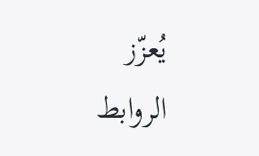يُعزّز الروابط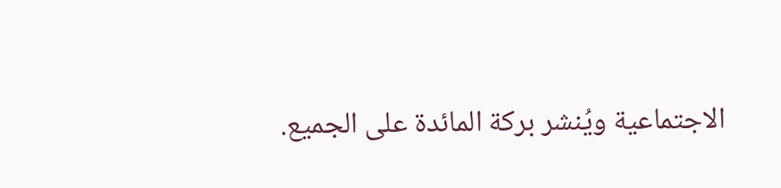الاجتماعية ويُنشر بركة المائدة على الجميع.